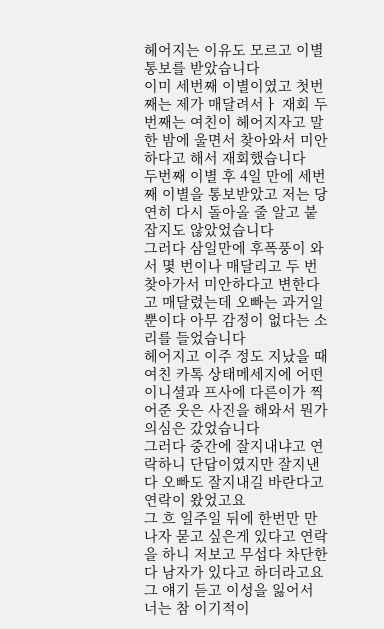헤어지는 이유도 모르고 이별 통보를 받았습니다
이미 세번째 이별이였고 첫번째는 제가 매달려서ㅏ 재회 두번째는 여친이 헤어지자고 말한 밤에 울면서 찾아와서 미안하다고 해서 재회했습니다
두번째 이별 후 4일 만에 세번째 이별을 통보받았고 저는 당연히 다시 돌아올 줄 알고 붙잡지도 않았었습니다
그러다 삼일만에 후폭풍이 와서 몇 번이나 매달리고 두 번 찾아가서 미안하다고 변한다고 매달렸는데 오빠는 과거일 뿐이다 아무 감정이 없다는 소리를 들었습니다
헤어지고 이주 정도 지났을 때 여친 카톡 상태메세지에 어떤 이니셜과 프사에 다른이가 찍어준 웃은 사진을 해와서 뭔가 의심은 갔었습니다
그러다 중간에 잘지내냐고 연락하니 단답이였지만 잘지낸다 오빠도 잘지내길 바란다고 연락이 왔었고요
그 흐 일주일 뒤에 한번만 만나자 묻고 싶은게 있다고 연락을 하니 저보고 무섭다 차단한다 남자가 있다고 하더라고요
그 얘기 듣고 이성을 잃어서 너는 참 이기적이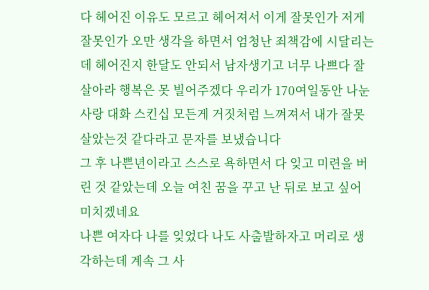다 헤어진 이유도 모르고 헤어져서 이게 잘못인가 저게 잘못인가 오만 생각을 하면서 엄청난 죄책감에 시달리는데 헤어진지 한달도 안되서 남자생기고 너무 나쁘다 잘살아라 행복은 못 빌어주겠다 우리가 170여일동안 나눈 사랑 대화 스킨십 모든게 거짓처럼 느껴져서 내가 잘못 살았는것 같다라고 문자를 보냈습니다
그 후 나쁜년이라고 스스로 욕하면서 다 잊고 미련을 버린 것 같았는데 오늘 여친 꿈을 꾸고 난 뒤로 보고 싶어 미치겠네요
나쁜 여자다 나를 잊었다 나도 사출발하자고 머리로 생각하는데 계속 그 사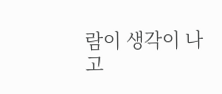람이 생각이 나고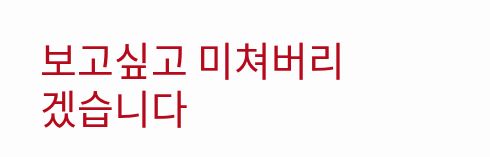보고싶고 미쳐버리겠습니다